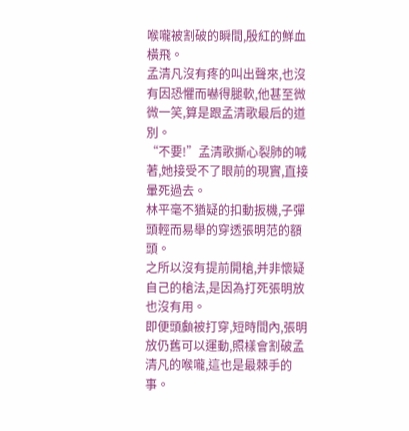喉嚨被割破的瞬間,殷紅的鮮血橫飛。
孟清凡沒有疼的叫出聲來,也沒有因恐懼而嚇得腿軟,他甚至微微一笑,算是跟孟清歌最后的道別。
“不要!”孟清歌撕心裂肺的喊著,她接受不了眼前的現實,直接暈死過去。
林平毫不猶疑的扣動扳機,子彈頭輕而易舉的穿透張明范的額頭。
之所以沒有提前開槍,并非懷疑自己的槍法,是因為打死張明放也沒有用。
即便頭顱被打穿,短時間內,張明放仍舊可以運動,照樣會割破孟清凡的喉嚨,這也是最棘手的事。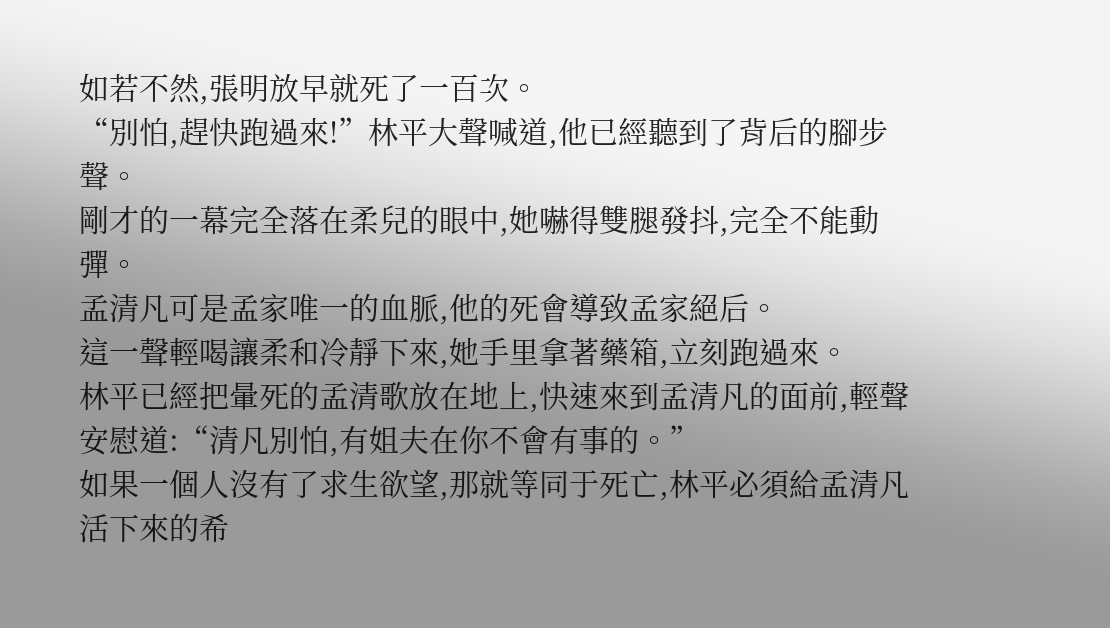如若不然,張明放早就死了一百次。
“別怕,趕快跑過來!”林平大聲喊道,他已經聽到了背后的腳步聲。
剛才的一幕完全落在柔兒的眼中,她嚇得雙腿發抖,完全不能動彈。
孟清凡可是孟家唯一的血脈,他的死會導致孟家絕后。
這一聲輕喝讓柔和冷靜下來,她手里拿著藥箱,立刻跑過來。
林平已經把暈死的孟清歌放在地上,快速來到孟清凡的面前,輕聲安慰道:“清凡別怕,有姐夫在你不會有事的。”
如果一個人沒有了求生欲望,那就等同于死亡,林平必須給孟清凡活下來的希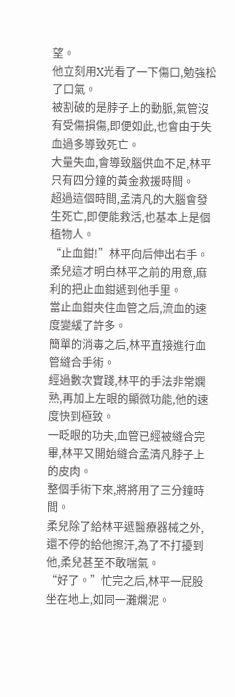望。
他立刻用X光看了一下傷口,勉強松了口氣。
被割破的是脖子上的動脈,氣管沒有受傷損傷,即便如此,也會由于失血過多導致死亡。
大量失血,會導致腦供血不足,林平只有四分鐘的黃金救援時間。
超過這個時間,孟清凡的大腦會發生死亡,即便能救活,也基本上是個植物人。
“止血鉗!”林平向后伸出右手。
柔兒這才明白林平之前的用意,麻利的把止血鉗遞到他手里。
當止血鉗夾住血管之后,流血的速度變緩了許多。
簡單的消毒之后,林平直接進行血管縫合手術。
經過數次實踐,林平的手法非常嫻熟,再加上左眼的顯微功能,他的速度快到極致。
一眨眼的功夫,血管已經被縫合完畢,林平又開始縫合孟清凡脖子上的皮肉。
整個手術下來,將將用了三分鐘時間。
柔兒除了給林平遞醫療器械之外,還不停的給他擦汗,為了不打擾到他,柔兒甚至不敢喘氣。
“好了。”忙完之后,林平一屁股坐在地上,如同一灘爛泥。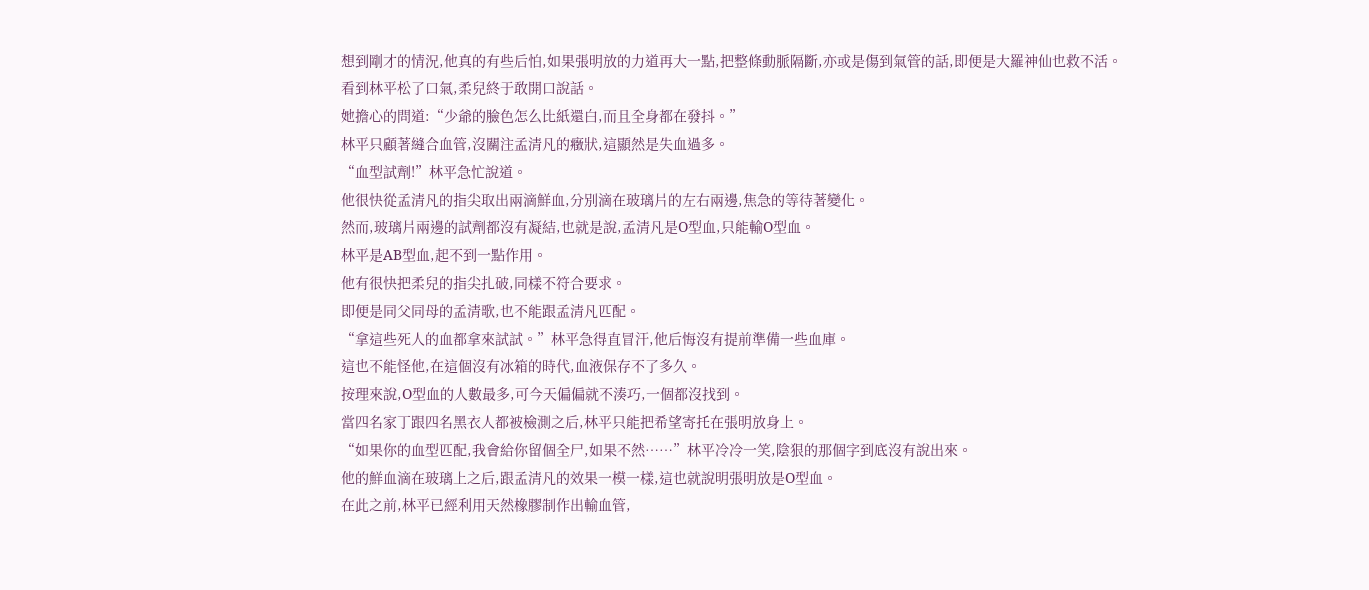想到剛才的情況,他真的有些后怕,如果張明放的力道再大一點,把整條動脈隔斷,亦或是傷到氣管的話,即便是大羅神仙也救不活。
看到林平松了口氣,柔兒終于敢開口說話。
她擔心的問道:“少爺的臉色怎么比紙還白,而且全身都在發抖。”
林平只顧著縫合血管,沒關注孟清凡的癥狀,這顯然是失血過多。
“血型試劑!”林平急忙說道。
他很快從孟清凡的指尖取出兩滴鮮血,分別滴在玻璃片的左右兩邊,焦急的等待著變化。
然而,玻璃片兩邊的試劑都沒有凝結,也就是說,孟清凡是O型血,只能輸O型血。
林平是AB型血,起不到一點作用。
他有很快把柔兒的指尖扎破,同樣不符合要求。
即便是同父同母的孟清歌,也不能跟孟清凡匹配。
“拿這些死人的血都拿來試試。”林平急得直冒汗,他后悔沒有提前準備一些血庫。
這也不能怪他,在這個沒有冰箱的時代,血液保存不了多久。
按理來說,O型血的人數最多,可今天偏偏就不湊巧,一個都沒找到。
當四名家丁跟四名黑衣人都被檢測之后,林平只能把希望寄托在張明放身上。
“如果你的血型匹配,我會給你留個全尸,如果不然……”林平冷冷一笑,陰狠的那個字到底沒有說出來。
他的鮮血滴在玻璃上之后,跟孟清凡的效果一模一樣,這也就說明張明放是O型血。
在此之前,林平已經利用天然橡膠制作出輸血管,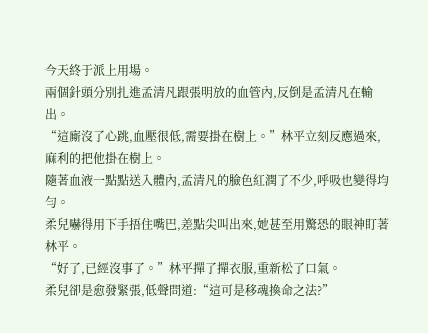今天終于派上用場。
兩個針頭分別扎進孟清凡跟張明放的血管內,反倒是孟清凡在輸出。
“這廝沒了心跳,血壓很低,需要掛在樹上。”林平立刻反應過來,麻利的把他掛在樹上。
隨著血液一點點送入體內,孟清凡的臉色紅潤了不少,呼吸也變得均勻。
柔兒嚇得用下手捂住嘴巴,差點尖叫出來,她甚至用驚恐的眼神盯著林平。
“好了,已經沒事了。”林平撣了撣衣服,重新松了口氣。
柔兒卻是愈發緊張,低聲問道:“這可是移魂換命之法?”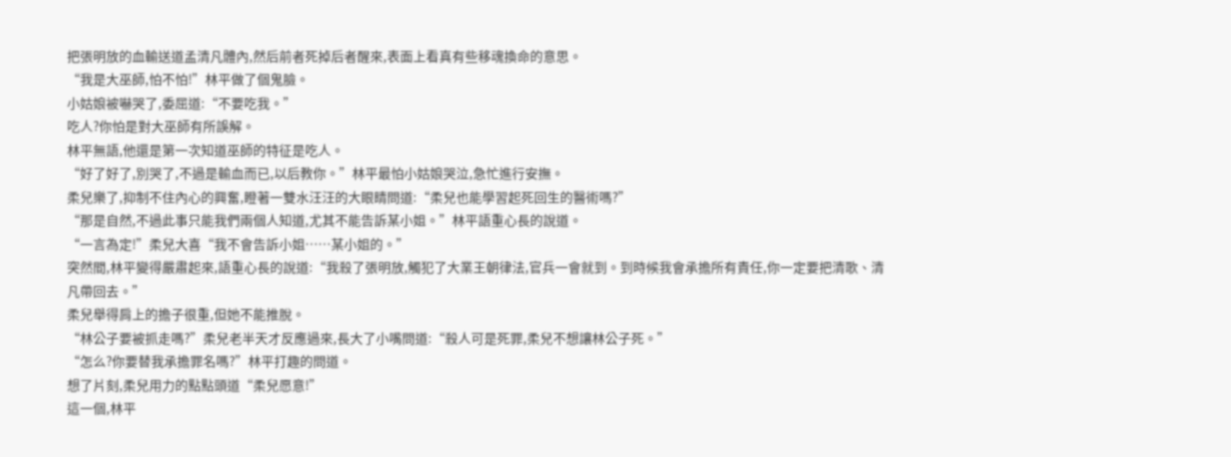把張明放的血輸送道孟清凡體內,然后前者死掉后者醒來,表面上看真有些移魂換命的意思。
“我是大巫師,怕不怕!”林平做了個鬼臉。
小姑娘被嚇哭了,委屈道:“不要吃我。”
吃人?你怕是對大巫師有所誤解。
林平無語,他還是第一次知道巫師的特征是吃人。
“好了好了,別哭了,不過是輸血而已,以后教你。”林平最怕小姑娘哭泣,急忙進行安撫。
柔兒樂了,抑制不住內心的興奮,瞪著一雙水汪汪的大眼睛問道:“柔兒也能學習起死回生的醫術嗎?”
“那是自然,不過此事只能我們兩個人知道,尤其不能告訴某小姐。”林平語重心長的說道。
“一言為定!”柔兒大喜“我不會告訴小姐……某小姐的。”
突然間,林平變得嚴肅起來,語重心長的說道:“我殺了張明放,觸犯了大業王朝律法,官兵一會就到。到時候我會承擔所有責任,你一定要把清歌、清凡帶回去。”
柔兒舉得肩上的擔子很重,但她不能推脫。
“林公子要被抓走嗎?”柔兒老半天才反應過來,長大了小嘴問道:“殺人可是死罪,柔兒不想讓林公子死。”
“怎么?你要替我承擔罪名嗎?”林平打趣的問道。
想了片刻,柔兒用力的點點頭道“柔兒愿意!”
這一個,林平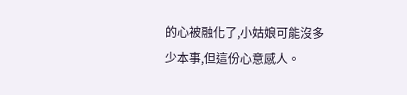的心被融化了,小姑娘可能沒多少本事,但這份心意感人。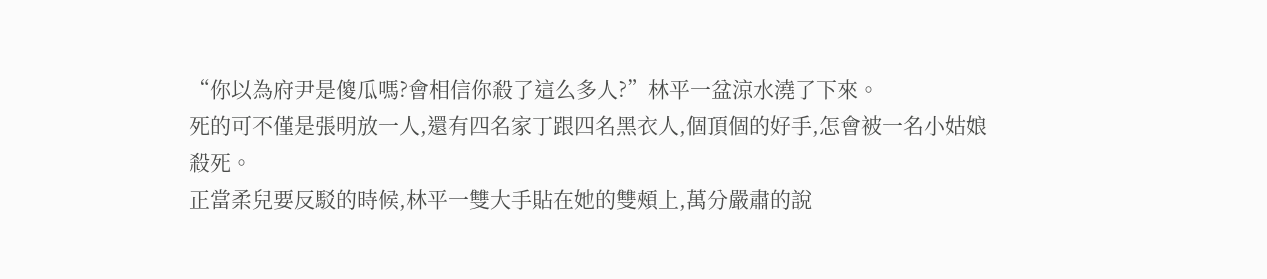“你以為府尹是傻瓜嗎?會相信你殺了這么多人?”林平一盆涼水澆了下來。
死的可不僅是張明放一人,還有四名家丁跟四名黑衣人,個頂個的好手,怎會被一名小姑娘殺死。
正當柔兒要反駁的時候,林平一雙大手貼在她的雙頰上,萬分嚴肅的說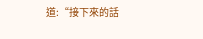道:“接下來的話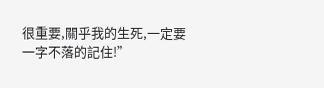很重要,關乎我的生死,一定要一字不落的記住!”